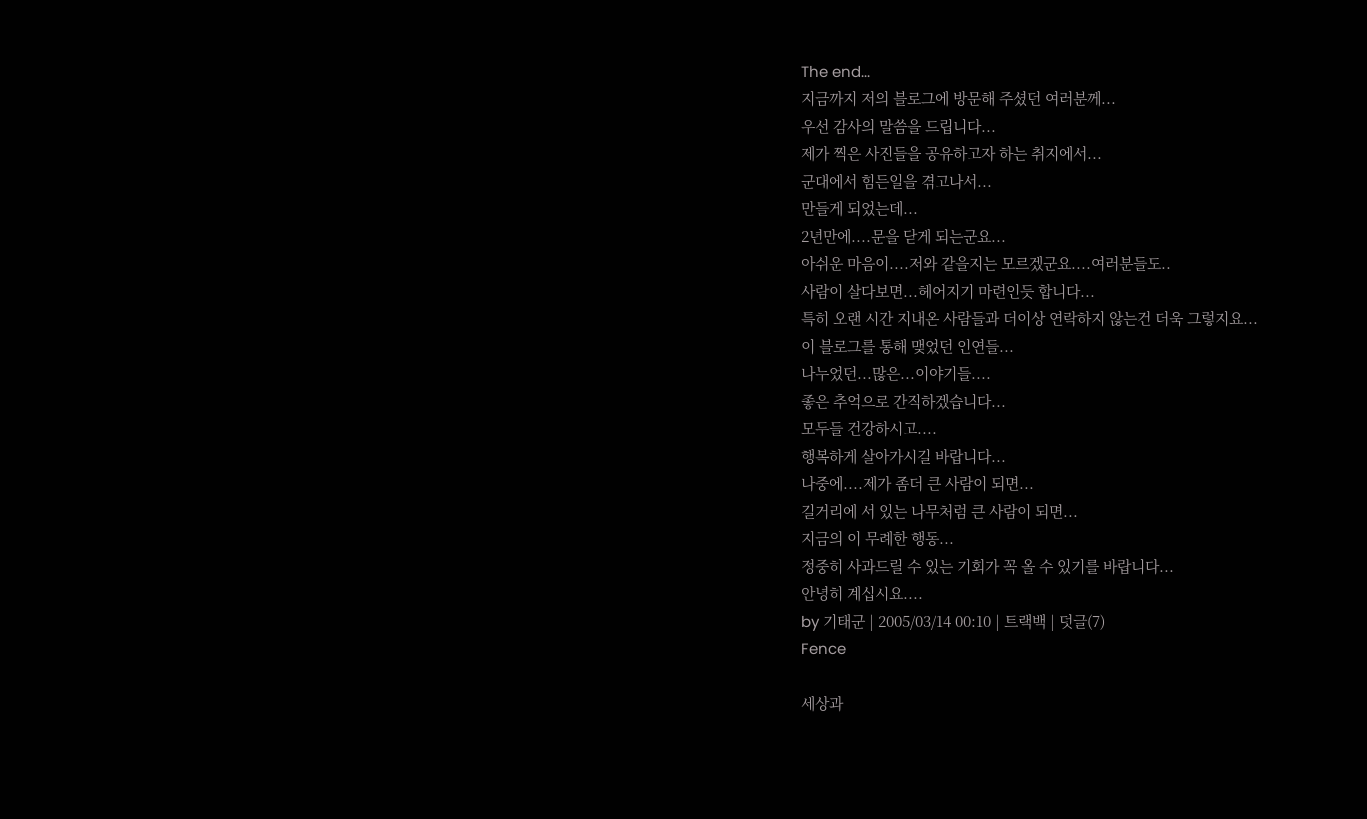The end...
지금까지 저의 블로그에 방문해 주셨던 여러분께...
우선 감사의 말씀을 드립니다...
제가 찍은 사진들을 공유하고자 하는 취지에서...
군대에서 힘든일을 겪고나서...
만들게 되었는데...
2년만에....문을 닫게 되는군요...
아쉬운 마음이....저와 같을지는 모르겠군요....여러분들도..
사람이 살다보면...헤어지기 마련인듯 합니다...
특히 오랜 시간 지내온 사람들과 더이상 연락하지 않는건 더욱 그렇지요...
이 블로그를 통해 맺었던 인연들...
나누었던...많은...이야기들....
좋은 추억으로 간직하겠습니다...
모두들 건강하시고....
행복하게 살아가시길 바랍니다...
나중에....제가 좀더 큰 사람이 되면...
길거리에 서 있는 나무처럼 큰 사람이 되면...
지금의 이 무례한 행동...
정중히 사과드릴 수 있는 기회가 꼭 올 수 있기를 바랍니다...
안녕히 계십시요....
by 기태군 | 2005/03/14 00:10 | 트랙백 | 덧글(7)
Fence

세상과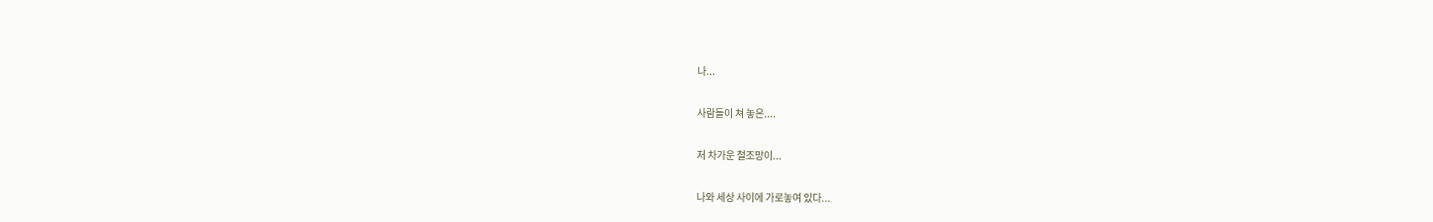나...

사람들이 쳐 놓은....

저 차가운 철조망이...

나와 세상 사이에 가로놓여 있다...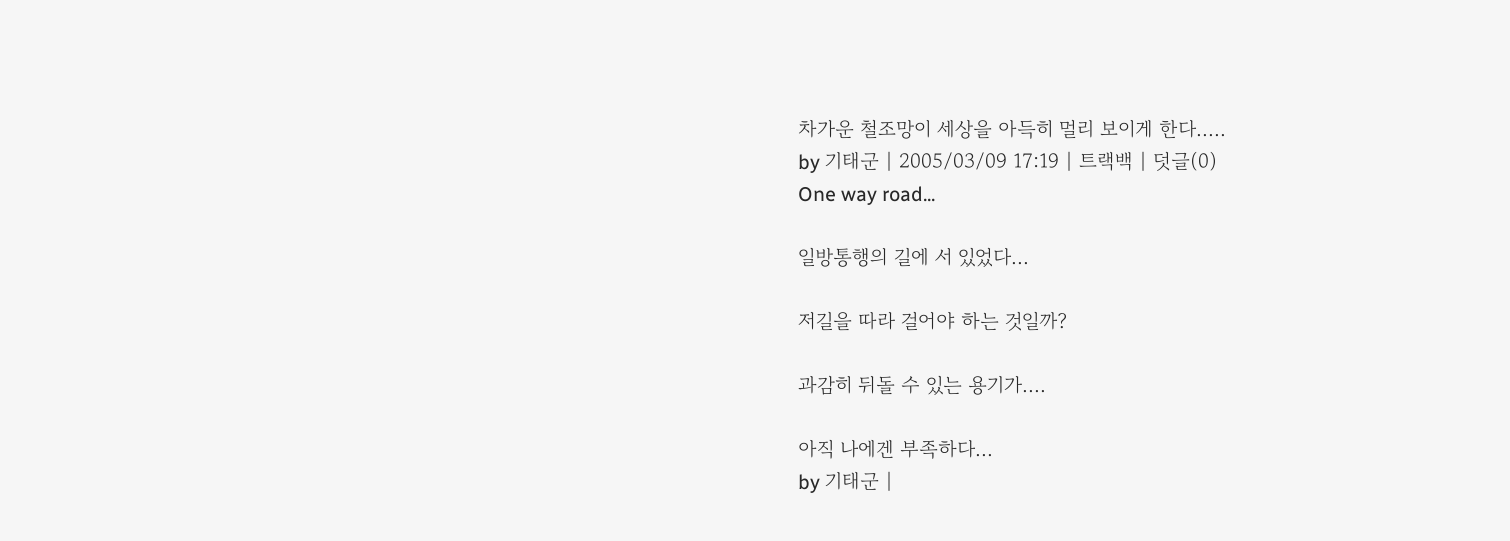차가운 철조망이 세상을 아득히 멀리 보이게 한다.....
by 기태군 | 2005/03/09 17:19 | 트랙백 | 덧글(0)
One way road...

일방통행의 길에 서 있었다...

저길을 따라 걸어야 하는 것일까?

과감히 뒤돌 수 있는 용기가....

아직 나에겐 부족하다...
by 기태군 |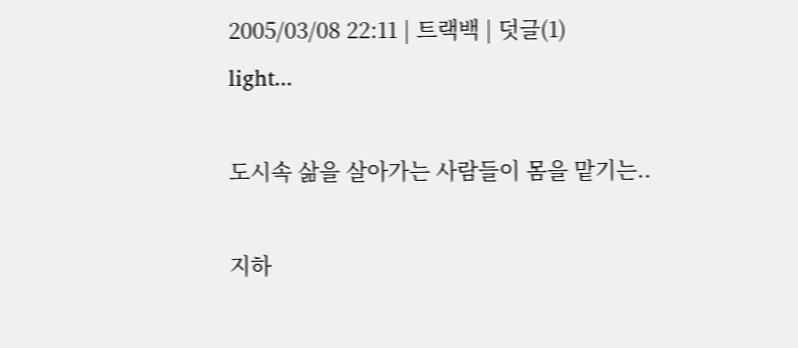2005/03/08 22:11 | 트랙백 | 덧글(1)
light...

도시속 삶을 살아가는 사람들이 몸을 맡기는..

지하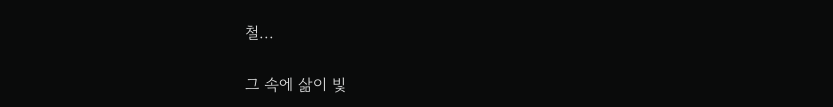철...

그 속에 삶이 빛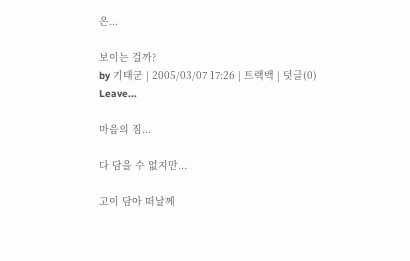은...

보이는 걸까?
by 기태군 | 2005/03/07 17:26 | 트랙백 | 덧글(0)
Leave...

마음의 짐...

다 담을 수 없지만...

고이 담아 떠날께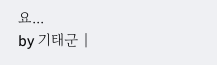요...
by 기태군 |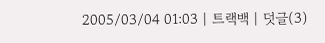2005/03/04 01:03 | 트랙백 | 덧글(3)